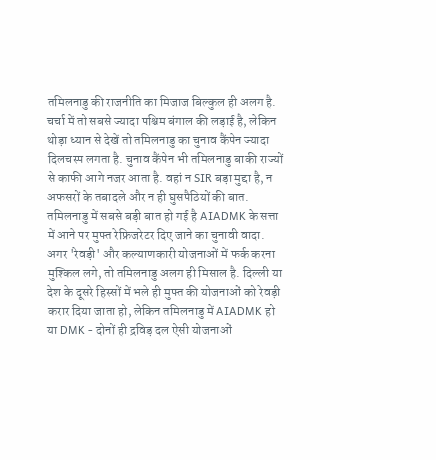तमिलनाडु की राजनीति का मिजाज बिल्कुल ही अलग है. चर्चा में तो सबसे ज्यादा पश्चिम बंगाल की लड़ाई है, लेकिन थोड़ा ध्यान से देखें तो तमिलनाडु का चुनाव कैंपेन ज्यादा दिलचस्प लगता है. चुनाव कैंपेन भी तमिलनाडु बाकी राज्यों से काफी आगे नजर आता है. वहां न SIR बड़ा मुद्दा है, न अफसरों के तबादले और न ही घुसपैठियों की बात.
तमिलनाडु में सबसे बड़ी बात हो गई है AIADMK के सत्ता में आने पर मुफ्त रेफ्रिजरेटर दिए जाने का चुनावी वादा. अगर 'रेवड़ी' और कल्याणकारी योजनाओं में फर्क करना मुश्किल लगे, तो तमिलनाडु अलग ही मिसाल है. दिल्ली या देश के दूसरे हिस्सों में भले ही मुफ्त की योजनाओं को रेवड़ी करार दिया जाता हो, लेकिन तमिलनाडु में AIADMK हो या DMK - दोनों ही द्रविड़ दल ऐसी योजनाओं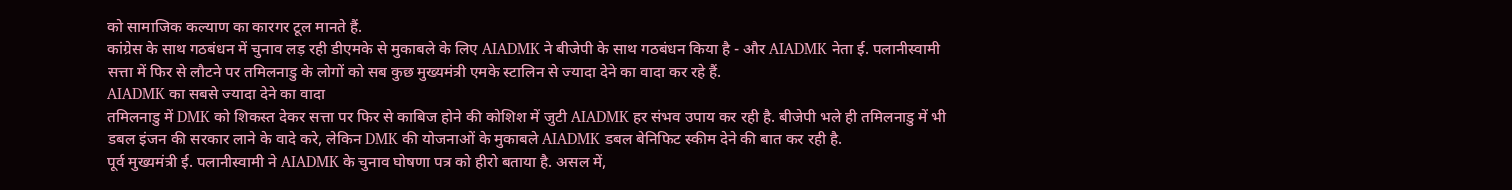को सामाजिक कल्याण का कारगर टूल मानते हैं.
कांग्रेस के साथ गठबंधन में चुनाव लड़ रही डीएमके से मुकाबले के लिए AIADMK ने बीजेपी के साथ गठबंधन किया है - और AIADMK नेता ई. पलानीस्वामी सत्ता में फिर से लौटने पर तमिलनाडु के लोगों को सब कुछ मुख्यमंत्री एमके स्टालिन से ज्यादा देने का वादा कर रहे हैं.
AIADMK का सबसे ज्यादा देने का वादा
तमिलनाडु में DMK को शिकस्त देकर सत्ता पर फिर से काबिज होने की कोशिश में जुटी AIADMK हर संभव उपाय कर रही है. बीजेपी भले ही तमिलनाडु में भी डबल इंजन की सरकार लाने के वादे करे, लेकिन DMK की योजनाओं के मुकाबले AIADMK डबल बेनिफिट स्कीम देने की बात कर रही है.
पूर्व मुख्यमंत्री ई. पलानीस्वामी ने AIADMK के चुनाव घोषणा पत्र को हीरो बताया है. असल में,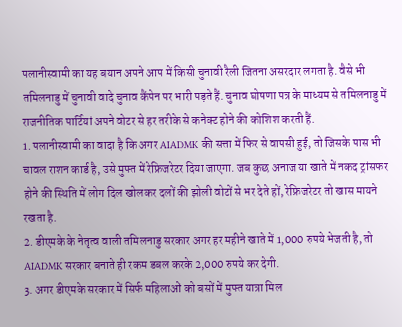पलानीस्वामी का यह बयान अपने आप में किसी चुनावी रैली जितना असरदार लगता है. वैसे भी तमिलनाडु में चुनावी वादे चुनाव कैंपेन पर भारी पड़ते हैं. चुनाव घोषणा पत्र के माध्यम से तमिलनाडु में राजनीतिक पार्टियां अपने वोटर से हर तरीके से कनेक्ट होने की कोशिश करती हैं.
1. पलानीस्वामी का वादा है कि अगर AIADMK की सत्ता में फिर से वापसी हुई, तो जिसके पास भी चावल राशन कार्ड है, उसे मुफ्त में रेफ्रिजरेटर दिया जाएगा. जब कुछ अनाज या खाते में नकद ट्रांसफर होने की स्थिति में लोग दिल खोलकर दलों की झोली वोटों से भर देते हों, रेफ्रिजरेटर तो खास मायने रखता है.
2. डीएमके के नेतृत्व वाली तमिलनाडु सरकार अगर हर महीने खाते में 1,000 रुपये भेजती है, तो AIADMK सरकार बनाते ही रकम डबल करके 2,000 रुपये कर देगी.
3. अगर डीएमके सरकार में सिर्फ महिलाओं को बसों में मुफ्त यात्रा मिल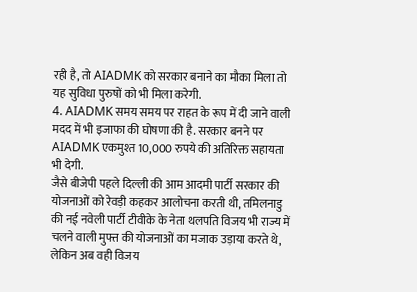रही है, तो AIADMK को सरकार बनाने का मौका मिला तो यह सुविधा पुरुषों को भी मिला करेगी.
4. AIADMK समय समय पर राहत के रूप में दी जाने वाली मदद में भी इजाफा की घोषणा की है. सरकार बनने पर AIADMK एकमुश्त 10,000 रुपये की अतिरिक्त सहायता भी देगी.
जैसे बीजेपी पहले दिल्ली की आम आदमी पार्टी सरकार की योजनाओं को रेवड़ी कहकर आलोचना करती थी, तमिलनाडु की नई नवेली पार्टी टीवीके के नेता थलपति विजय भी राज्य में चलने वाली मुफ्त की योजनाओं का मजाक उड़ाया करते थे, लेकिन अब वही विजय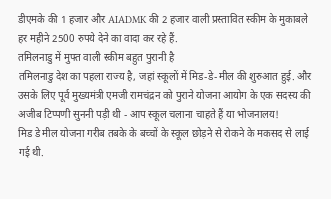डीएमके की 1 हजार और AIADMK की 2 हजार वाली प्रस्तावित स्कीम के मुकाबले हर महीने 2500 रुपये देने का वादा कर रहे हैं.
तमिलनाडु में मुफ्त वाली स्कीम बहुत पुरानी है
तमिलनाडु देश का पहला राज्य है, जहां स्कूलों में मिड-डे-मील की शुरुआत हुई. और उसके लिए पूर्व मुख्यमंत्री एमजी रामचंद्रन को पुराने योजना आयोग के एक सदस्य की अजीब टिप्पणी सुननी पड़ी थी - आप स्कूल चलाना चाहते हैं या भोजनालय!
मिड डे मील योजना गरीब तबके के बच्चों के स्कूल छोड़ने से रोकने के मकसद से लाई गई थी.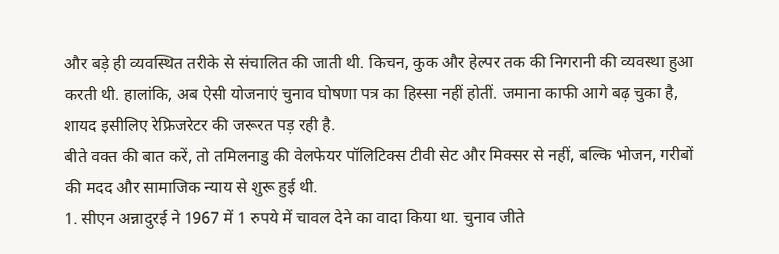और बड़े ही व्यवस्थित तरीके से संचालित की जाती थी. किचन, कुक और हेल्पर तक की निगरानी की व्यवस्था हुआ करती थी. हालांकि, अब ऐसी योजनाएं चुनाव घोषणा पत्र का हिस्सा नहीं होतीं. जमाना काफी आगे बढ़ चुका है, शायद इसीलिए रेफ्रिजरेटर की जरूरत पड़ रही है.
बीते वक्त की बात करें, तो तमिलनाडु की वेलफेयर पॉलिटिक्स टीवी सेट और मिक्सर से नहीं, बल्कि भोजन, गरीबों की मदद और सामाजिक न्याय से शुरू हुई थी.
1. सीएन अन्नादुरई ने 1967 में 1 रुपये में चावल देने का वादा किया था. चुनाव जीते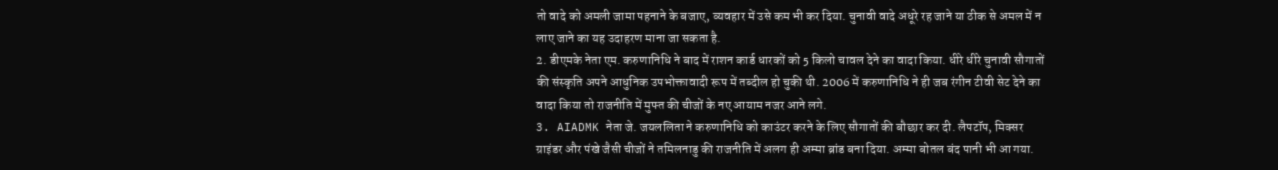तो वादे को अमली जामा पहनाने के बजाए, व्यवहार में उसे कम भी कर दिया. चुनावी वादे अधूरे रह जाने या ठीक से अमल में न लाए जाने का यह उदाहरण माना जा सकता है.
2. डीएमके नेता एम. करुणानिधि ने बाद में राशन कार्ड धारकों को 5 किलो चावल देने का वादा किया. धीरे धीरे चुनावी सौगातों की संस्कृति अपने आधुनिक उपभोक्तावादी रूप में तब्दील हो चुकी थी. 2006 में करुणानिधि ने ही जब रंगीन टीवी सेट देने का वादा किया तो राजनीति में मुफ्त की चीजों के नए आयाम नजर आने लगे.
3. AIADMK नेता जे. जयललिता ने करुणानिधि को काउंटर करने के लिए सौगातों की बौछार कर दी. लैपटॉप, मिक्सर ग्राइंडर और पंखे जैसी चीजों ने तमिलनाडु की राजनीति में अलग ही अम्मा ब्रांड बना दिया. अम्मा बोतल बंद पानी भी आ गया.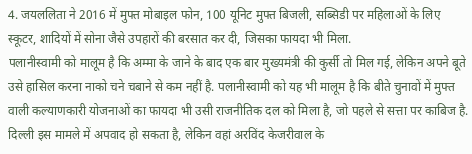4. जयललिता ने 2016 में मुफ्त मोबाइल फोन, 100 यूनिट मुफ्त बिजली, सब्सिडी पर महिलाओं के लिए स्कूटर, शादियों में सोना जैसे उपहारों की बरसात कर दी, जिसका फायदा भी मिला.
पलानीस्वामी को मालूम है कि अम्मा के जाने के बाद एक बार मुख्यमंत्री की कुर्सी तो मिल गई, लेकिन अपने बूते उसे हासिल करना नाको चने चबाने से कम नहीं है. पलानीस्वामी को यह भी मालूम है कि बीते चुनावों में मुफ्त वाली कल्याणकारी योजनाओं का फायदा भी उसी राजनीतिक दल को मिला है, जो पहले से सत्ता पर काबिज है.
दिल्ली इस मामले में अपवाद हो सकता है, लेकिन वहां अरविंद केजरीवाल के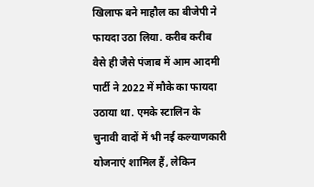खिलाफ बने माहौल का बीजेपी ने फायदा उठा लिया. करीब करीब वैसे ही जैसे पंजाब में आम आदमी पार्टी ने 2022 में मौके का फायदा उठाया था. एमके स्टालिन के चुनावी वादों में भी नई कल्याणकारी योजनाएं शामिल हैं, लेकिन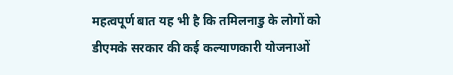महत्वपूर्ण बात यह भी है कि तमिलनाडु के लोगों को डीएमके सरकार की कई कल्याणकारी योजनाओं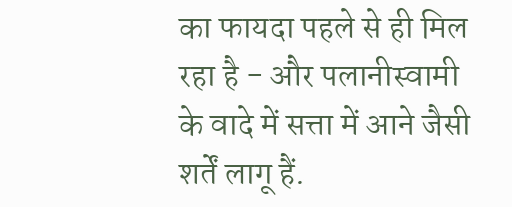का फायदा पहले से ही मिल रहा है - और पलानीस्वामी के वादे में सत्ता में आने जैसी शर्तें लागू हैं.